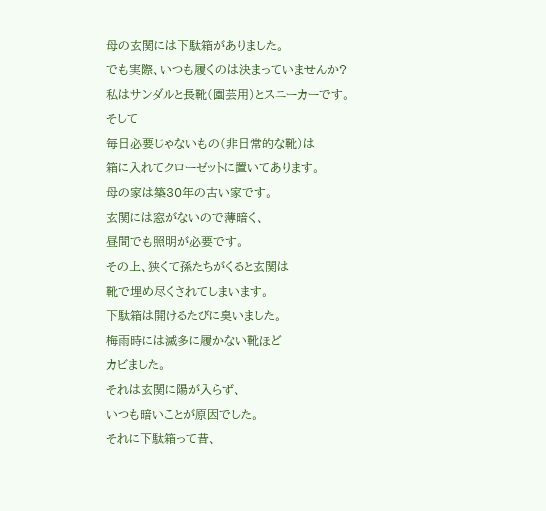母の玄関には下駄箱がありました。
でも実際、いつも履くのは決まっていませんか?
私はサンダルと長靴(園芸用)とスニーカーです。
そして
毎日必要じゃないもの(非日常的な靴)は
箱に入れてクローゼットに置いてあります。
母の家は築30年の古い家です。
玄関には窓がないので薄暗く、
昼間でも照明が必要です。
その上、狭くて孫たちがくると玄関は
靴で埋め尽くされてしまいます。
下駄箱は開けるたびに臭いました。
梅雨時には滅多に履かない靴ほど
カビました。
それは玄関に陽が入らず、
いつも暗いことが原因でした。
それに下駄箱って昔、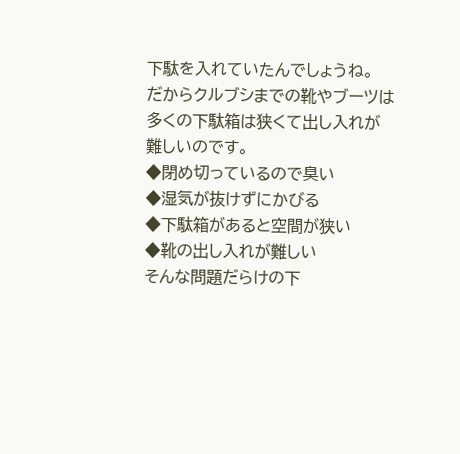下駄を入れていたんでしょうね。
だからクルブシまでの靴やブーツは
多くの下駄箱は狭くて出し入れが
難しいのです。
◆閉め切っているので臭い
◆湿気が抜けずにかびる
◆下駄箱があると空間が狭い
◆靴の出し入れが難しい
そんな問題だらけの下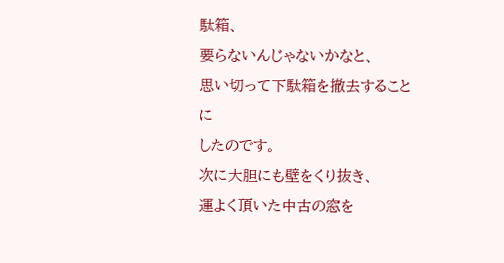駄箱、
要らないんじゃないかなと、
思い切って下駄箱を撤去することに
したのです。
次に大胆にも壁をくり抜き、
運よく頂いた中古の窓を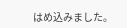はめ込みました。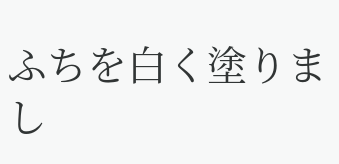ふちを白く塗りまし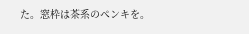た。窓枠は茶系のペンキを。